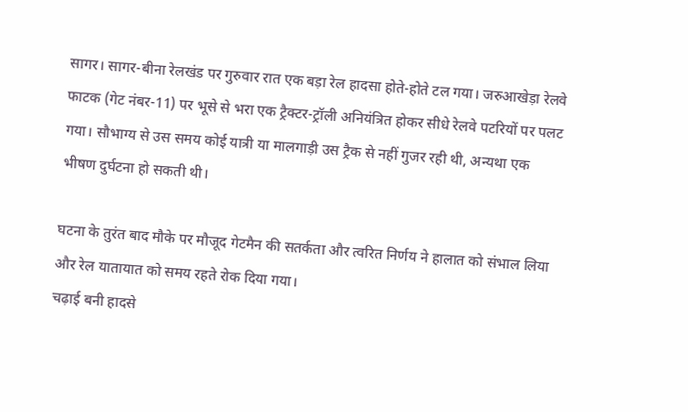सागर। सागर-बीना रेलखंड पर गुरुवार रात एक बड़ा रेल हादसा होते-होते टल गया। जरुआखेड़ा रेलवे फाटक (गेट नंबर-11) पर भूसे से भरा एक ट्रैक्टर-ट्रॉली अनियंत्रित होकर सीधे रेलवे पटरियों पर पलट गया। सौभाग्य से उस समय कोई यात्री या मालगाड़ी उस ट्रैक से नहीं गुजर रही थी, अन्यथा एक भीषण दुर्घटना हो सकती थी।

घटना के तुरंत बाद मौके पर मौजूद गेटमैन की सतर्कता और त्वरित निर्णय ने हालात को संभाल लिया और रेल यातायात को समय रहते रोक दिया गया।
चढ़ाई बनी हादसे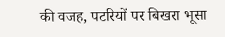की वजह, पटरियों पर बिखरा भूसा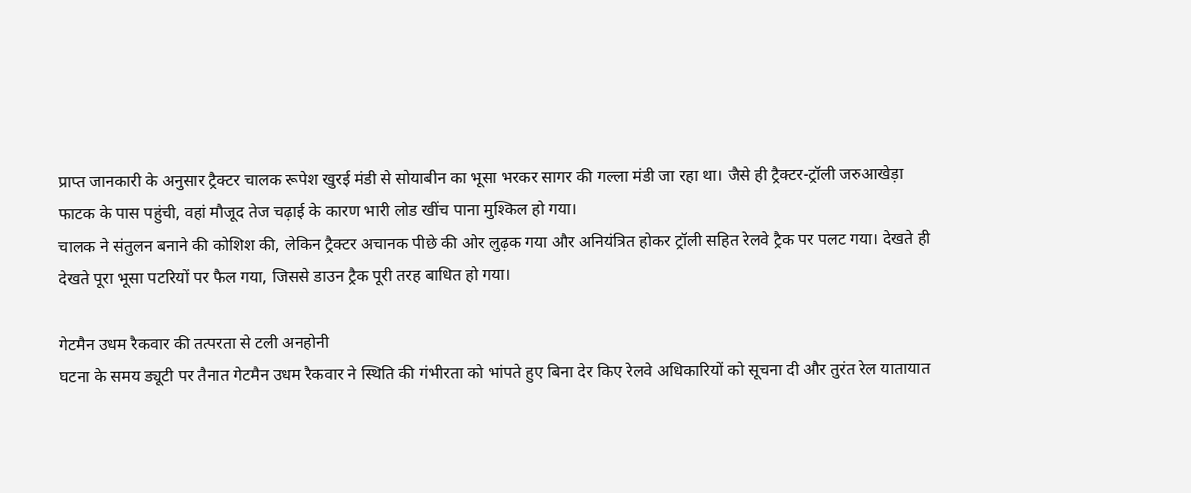प्राप्त जानकारी के अनुसार ट्रैक्टर चालक रूपेश खुरई मंडी से सोयाबीन का भूसा भरकर सागर की गल्ला मंडी जा रहा था। जैसे ही ट्रैक्टर-ट्रॉली जरुआखेड़ा फाटक के पास पहुंची, वहां मौजूद तेज चढ़ाई के कारण भारी लोड खींच पाना मुश्किल हो गया।
चालक ने संतुलन बनाने की कोशिश की, लेकिन ट्रैक्टर अचानक पीछे की ओर लुढ़क गया और अनियंत्रित होकर ट्रॉली सहित रेलवे ट्रैक पर पलट गया। देखते ही देखते पूरा भूसा पटरियों पर फैल गया, जिससे डाउन ट्रैक पूरी तरह बाधित हो गया।

गेटमैन उधम रैकवार की तत्परता से टली अनहोनी
घटना के समय ड्यूटी पर तैनात गेटमैन उधम रैकवार ने स्थिति की गंभीरता को भांपते हुए बिना देर किए रेलवे अधिकारियों को सूचना दी और तुरंत रेल यातायात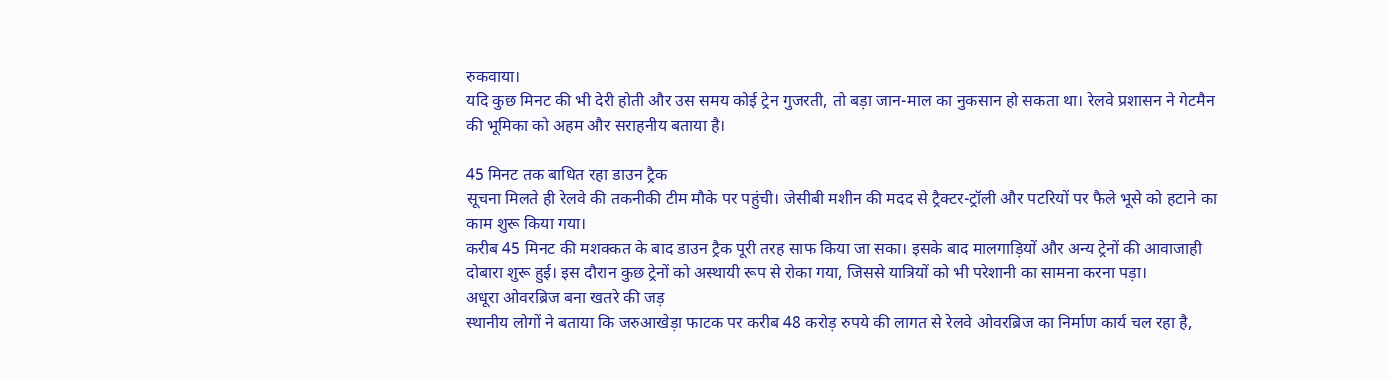रुकवाया।
यदि कुछ मिनट की भी देरी होती और उस समय कोई ट्रेन गुजरती, तो बड़ा जान-माल का नुकसान हो सकता था। रेलवे प्रशासन ने गेटमैन की भूमिका को अहम और सराहनीय बताया है।

45 मिनट तक बाधित रहा डाउन ट्रैक
सूचना मिलते ही रेलवे की तकनीकी टीम मौके पर पहुंची। जेसीबी मशीन की मदद से ट्रैक्टर-ट्रॉली और पटरियों पर फैले भूसे को हटाने का काम शुरू किया गया।
करीब 45 मिनट की मशक्कत के बाद डाउन ट्रैक पूरी तरह साफ किया जा सका। इसके बाद मालगाड़ियों और अन्य ट्रेनों की आवाजाही दोबारा शुरू हुई। इस दौरान कुछ ट्रेनों को अस्थायी रूप से रोका गया, जिससे यात्रियों को भी परेशानी का सामना करना पड़ा।
अधूरा ओवरब्रिज बना खतरे की जड़
स्थानीय लोगों ने बताया कि जरुआखेड़ा फाटक पर करीब 48 करोड़ रुपये की लागत से रेलवे ओवरब्रिज का निर्माण कार्य चल रहा है,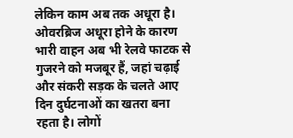लेकिन काम अब तक अधूरा है।
ओवरब्रिज अधूरा होने के कारण भारी वाहन अब भी रेलवे फाटक से गुजरने को मजबूर हैं, जहां चढ़ाई और संकरी सड़क के चलते आए दिन दुर्घटनाओं का खतरा बना रहता है। लोगों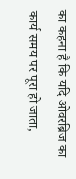का कहना है कि यदि ओवरब्रिज का कार्य समय पर पूरा हो जाता,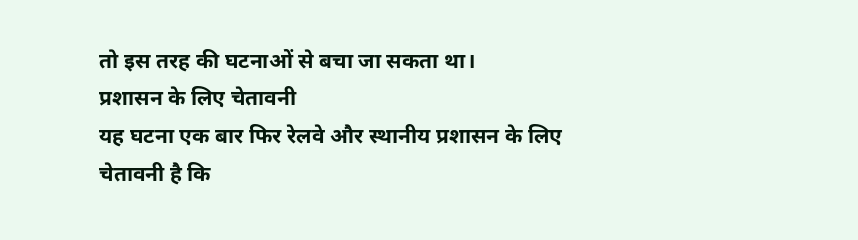तो इस तरह की घटनाओं से बचा जा सकता था।
प्रशासन के लिए चेतावनी
यह घटना एक बार फिर रेलवे और स्थानीय प्रशासन के लिए चेतावनी है कि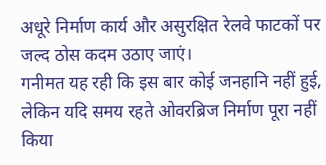अधूरे निर्माण कार्य और असुरक्षित रेलवे फाटकों पर जल्द ठोस कदम उठाए जाएं।
गनीमत यह रही कि इस बार कोई जनहानि नहीं हुई, लेकिन यदि समय रहते ओवरब्रिज निर्माण पूरा नहीं किया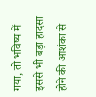गया, तो भविष्य में इससे भी बड़ा हादसा होने की आशंका से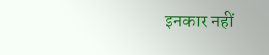इनकार नहीं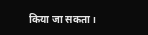किया जा सकता।